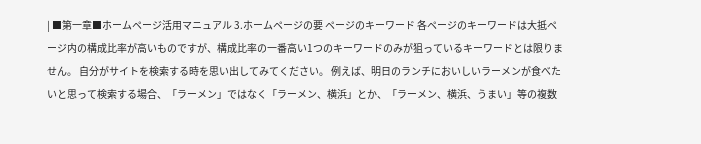| ■第一章■ホームページ活用マニュアル 3.ホームページの要 ページのキーワード 各ページのキーワードは大抵ページ内の構成比率が高いものですが、構成比率の一番高い1つのキーワードのみが狙っているキーワードとは限りません。 自分がサイトを検索する時を思い出してみてください。 例えば、明日のランチにおいしいラーメンが食べたいと思って検索する場合、「ラーメン」ではなく「ラーメン、横浜」とか、「ラーメン、横浜、うまい」等の複数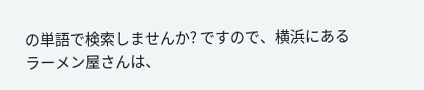の単語で検索しませんか? ですので、横浜にあるラーメン屋さんは、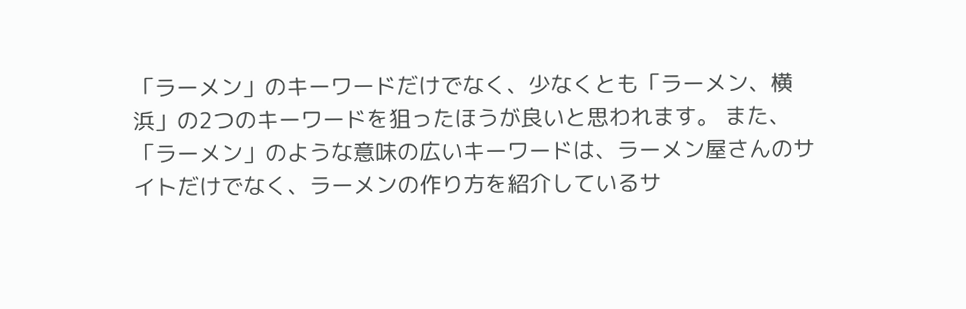「ラーメン」のキーワードだけでなく、少なくとも「ラーメン、横浜」の2つのキーワードを狙ったほうが良いと思われます。 また、「ラーメン」のような意味の広いキーワードは、ラーメン屋さんのサイトだけでなく、ラーメンの作り方を紹介しているサ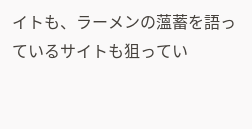イトも、ラーメンの薀蓄を語っているサイトも狙ってい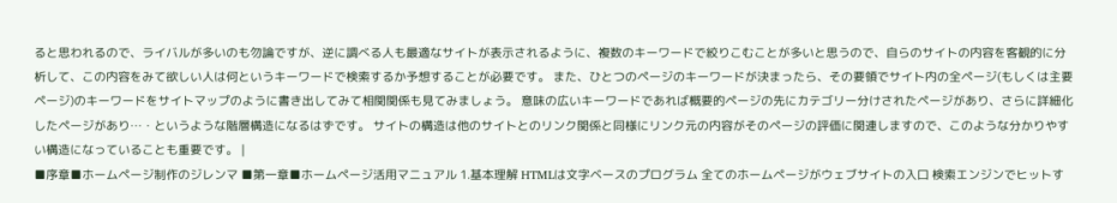ると思われるので、ライバルが多いのも勿論ですが、逆に調べる人も最適なサイトが表示されるように、複数のキーワードで絞りこむことが多いと思うので、自らのサイトの内容を客観的に分析して、この内容をみて欲しい人は何というキーワードで検索するか予想することが必要です。 また、ひとつのページのキーワードが決まったら、その要領でサイト内の全ページ(もしくは主要ページ)のキーワードをサイトマップのように書き出してみて相関関係も見てみましょう。 意味の広いキーワードであれば概要的ページの先にカテゴリー分けされたページがあり、さらに詳細化したページがあり…・というような階層構造になるはずです。 サイトの構造は他のサイトとのリンク関係と同様にリンク元の内容がそのページの評価に関連しますので、このような分かりやすい構造になっていることも重要です。 |
■序章■ホームページ制作のジレンマ ■第一章■ホームページ活用マニュアル 1.基本理解 HTMLは文字ベースのプログラム 全てのホームページがウェブサイトの入口 検索エンジンでヒットす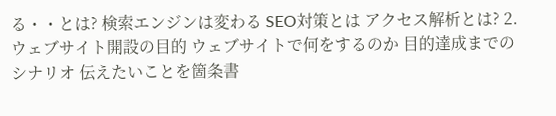る・・とは? 検索エンジンは変わる SEO対策とは アクセス解析とは? 2.ウェブサイト開設の目的 ウェブサイトで何をするのか 目的達成までのシナリオ 伝えたいことを箇条書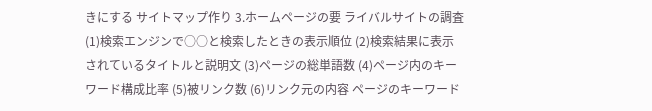きにする サイトマップ作り 3.ホームページの要 ライバルサイトの調査 (1)検索エンジンで○○と検索したときの表示順位 (2)検索結果に表示されているタイトルと説明文 (3)ページの総単語数 (4)ページ内のキーワード構成比率 (5)被リンク数 (6)リンク元の内容 ページのキーワード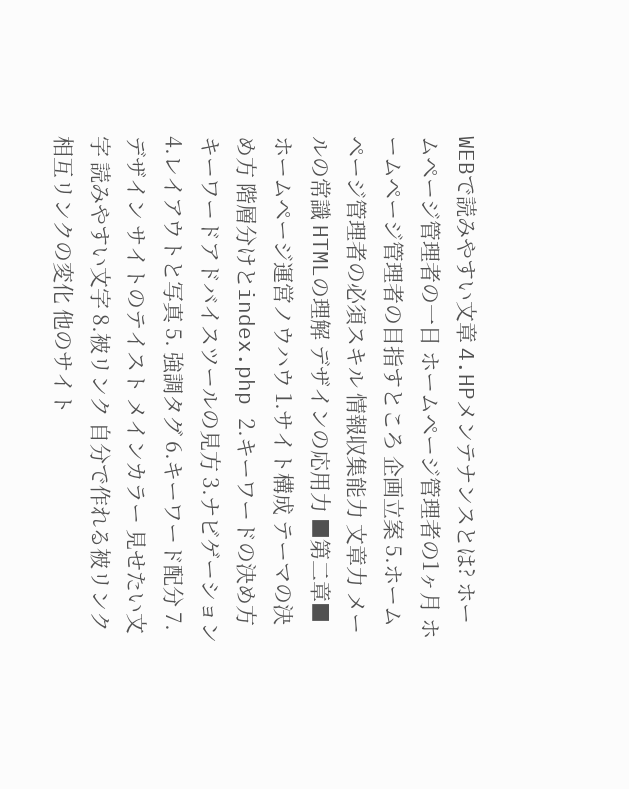WEBで読みやすい文章 4.HPメンテナンスとは? ホームページ管理者の一日 ホームページ管理者の1ヶ月 ホームページ管理者の目指すところ 企画立案 5.ホームページ管理者の必須スキル 情報収集能力 文章力 メールの常識 HTMLの理解 デザインの応用力 ■第二章■ホームページ運営ノウハウ 1.サイト構成 テーマの決め方 階層分けとindex.php 2.キーワードの決め方 キーワードアドバイスツールの見方 3.ナビゲーション 4.レイアウトと写真 5. 強調タグ 6.キーワード配分 7.デザイン サイトのテイスト メインカラー 見せたい文字 読みやすい文字 8.被リンク 自分で作れる被リンク 相互リンクの変化 他のサイト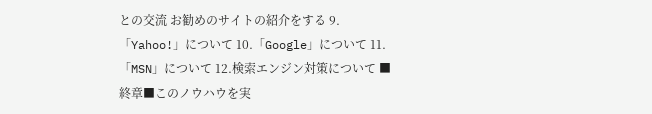との交流 お勧めのサイトの紹介をする 9.「Yahoo!」について 10.「Google」について 11.「MSN」について 12.検索エンジン対策について ■終章■このノウハウを実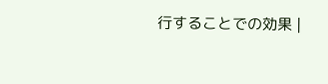行することでの効果 |